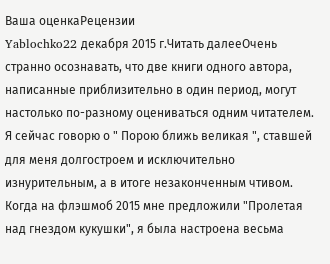Ваша оценкаРецензии
Yablochko22 декабря 2015 г.Читать далееОчень странно осознавать, что две книги одного автора, написанные приблизительно в один период, могут настолько по-разному оцениваться одним читателем. Я сейчас говорю о " Порою ближь великая ", ставшей для меня долгостроем и исключительно изнурительным, а в итоге незаконченным чтивом.
Когда на флэшмоб 2015 мне предложили "Пролетая над гнездом кукушки", я была настроена весьма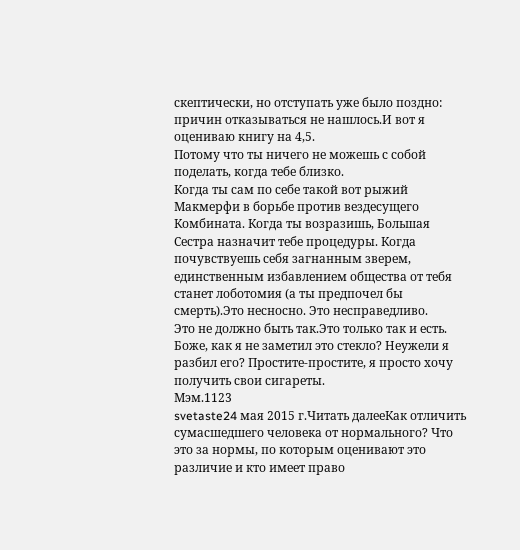скептически, но отступать уже было поздно: причин отказываться не нашлось.И вот я оцениваю книгу на 4,5.
Потому что ты ничего не можешь с собой поделать, когда тебе близко.
Когда ты сам по себе такой вот рыжий Макмерфи в борьбе против вездесущего Комбината. Когда ты возразишь, Большая Сестра назначит тебе процедуры. Когда почувствуешь себя загнанным зверем, единственным избавлением общества от тебя станет лоботомия (а ты предпочел бы смерть).Это несносно. Это несправедливо.
Это не должно быть так.Это только так и есть.
Боже, как я не заметил это стекло? Неужели я разбил его? Простите-простите, я просто хочу получить свои сигареты.
Мэм.1123
svetaste24 мая 2015 г.Читать далееКак отличить сумасшедшего человека от нормального? Что это за нормы, по которым оценивают это различие и кто имеет право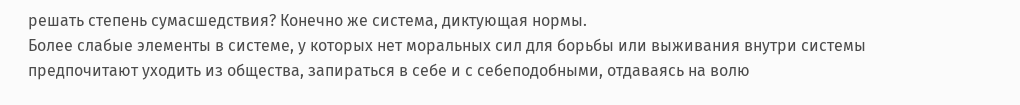решать степень сумасшедствия? Конечно же система, диктующая нормы.
Более слабые элементы в системе, у которых нет моральных сил для борьбы или выживания внутри системы предпочитают уходить из общества, запираться в себе и с себеподобными, отдаваясь на волю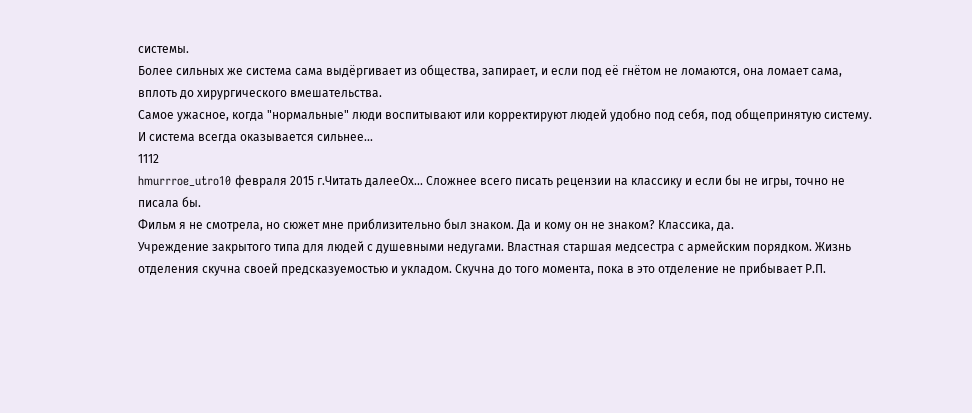системы.
Более сильных же система сама выдёргивает из общества, запирает, и если под её гнётом не ломаются, она ломает сама, вплоть до хирургического вмешательства.
Самое ужасное, когда "нормальные" люди воспитывают или корректируют людей удобно под себя, под общепринятую систему. И система всегда оказывается сильнее...
1112
hmurrroe_utro10 февраля 2015 г.Читать далееОх... Сложнее всего писать рецензии на классику и если бы не игры, точно не писала бы.
Фильм я не смотрела, но сюжет мне приблизительно был знаком. Да и кому он не знаком? Классика, да.
Учреждение закрытого типа для людей с душевными недугами. Властная старшая медсестра с армейским порядком. Жизнь отделения скучна своей предсказуемостью и укладом. Скучна до того момента, пока в это отделение не прибывает Р.П.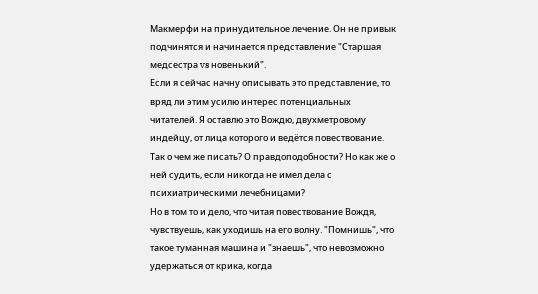Макмерфи на принудительное лечение. Он не привык подчинятся и начинается представление "Старшая медсестра vs новенький".
Если я сейчас начну описывать это представление, то вряд ли этим усилю интерес потенциальных читателей. Я оставлю это Вождю, двухметровому индейцу, от лица которого и ведётся повествование.
Так о чем же писать? О правдоподобности? Но как же о ней судить, если никогда не имел дела с психиатрическими лечебницами?
Но в том то и дело, что читая повествование Вождя, чувствуешь, как уходишь на его волну. "Помнишь", что такое туманная машина и "знаешь", что невозможно удержаться от крика, когда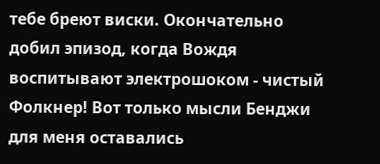тебе бреют виски. Окончательно добил эпизод, когда Вождя воспитывают электрошоком - чистый Фолкнер! Вот только мысли Бенджи для меня оставались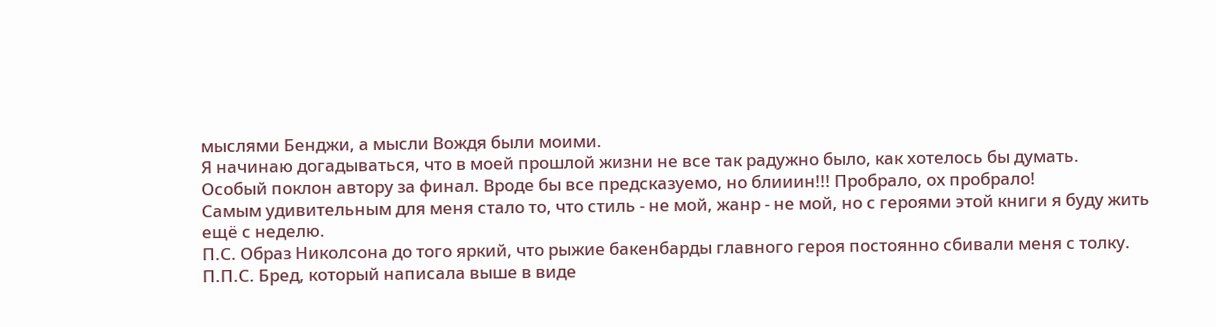мыслями Бенджи, а мысли Вождя были моими.
Я начинаю догадываться, что в моей прошлой жизни не все так радужно было, как хотелось бы думать.
Особый поклон автору за финал. Вроде бы все предсказуемо, но блииин!!! Пробрало, ох пробрало!
Самым удивительным для меня стало то, что стиль - не мой, жанр - не мой, но с героями этой книги я буду жить ещё с неделю.
П.С. Образ Николсона до того яркий, что рыжие бакенбарды главного героя постоянно сбивали меня с толку.
П.П.С. Бред, который написала выше в виде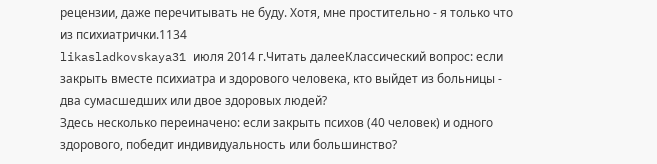рецензии, даже перечитывать не буду. Хотя, мне простительно - я только что из психиатрички.1134
likasladkovskaya31 июля 2014 г.Читать далееКлассический вопрос: если закрыть вместе психиатра и здорового человека, кто выйдет из больницы - два сумасшедших или двое здоровых людей?
Здесь несколько переиначено: если закрыть психов (40 человек) и одного здорового, победит индивидуальность или большинство?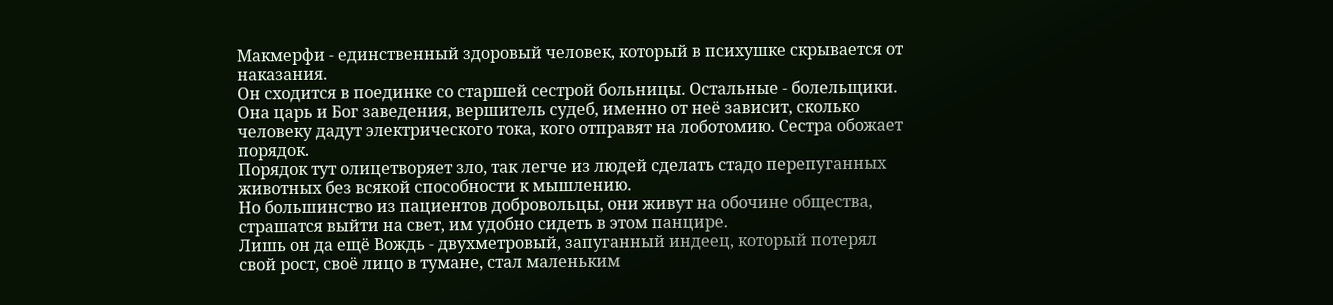Макмерфи - единственный здоровый человек, который в психушке скрывается от наказания.
Он сходится в поединке со старшей сестрой больницы. Остальные - болельщики. Она царь и Бог заведения, вершитель судеб, именно от неё зависит, сколько человеку дадут электрического тока, кого отправят на лоботомию. Сестра обожает порядок.
Порядок тут олицетворяет зло, так легче из людей сделать стадо перепуганных животных без всякой способности к мышлению.
Но большинство из пациентов добровольцы, они живут на обочине общества, страшатся выйти на свет, им удобно сидеть в этом панцире.
Лишь он да ещё Вождь - двухметровый, запуганный индеец, который потерял свой рост, своё лицо в тумане, стал маленьким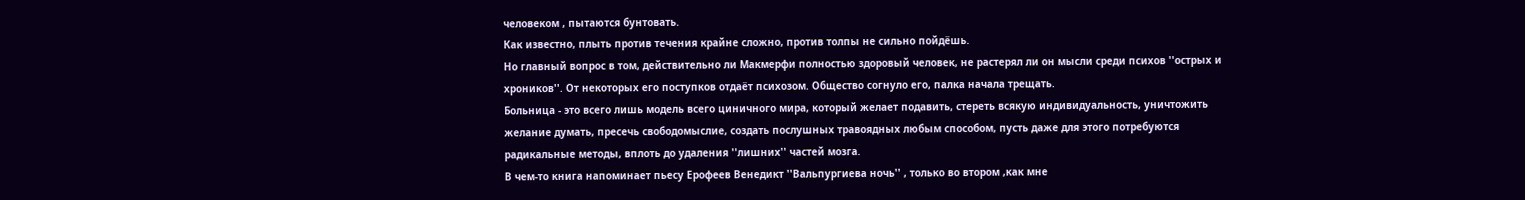человеком , пытаются бунтовать.
Как известно, плыть против течения крайне сложно, против толпы не сильно пойдёшь.
Но главный вопрос в том, действительно ли Макмерфи полностью здоровый человек, не растерял ли он мысли среди психов ''острых и хроников''. От некоторых его поступков отдаёт психозом. Общество согнуло его, палка начала трещать.
Больница - это всего лишь модель всего циничного мира, который желает подавить, стереть всякую индивидуальность, уничтожить желание думать, пресечь свободомыслие, создать послушных травоядных любым способом, пусть даже для этого потребуются радикальные методы, вплоть до удаления ''лишних'' частей мозга.
В чем-то книга напоминает пьесу Ерофеев Венедикт ''Вальпургиева ночь'' , только во втором ,как мне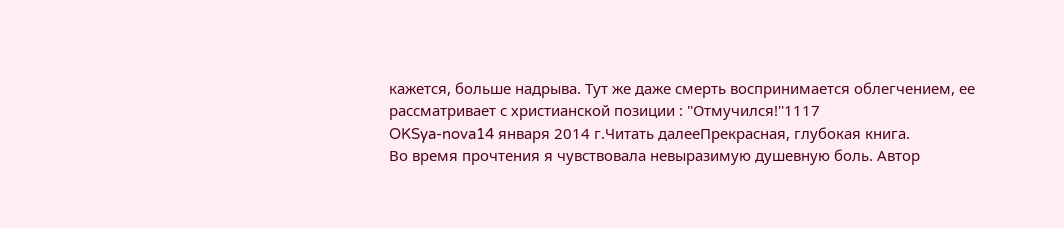кажется, больше надрыва. Тут же даже смерть воспринимается облегчением, ее рассматривает с христианской позиции : ''Отмучился!''1117
OKSya-nova14 января 2014 г.Читать далееПрекрасная, глубокая книга.
Во время прочтения я чувствовала невыразимую душевную боль. Автор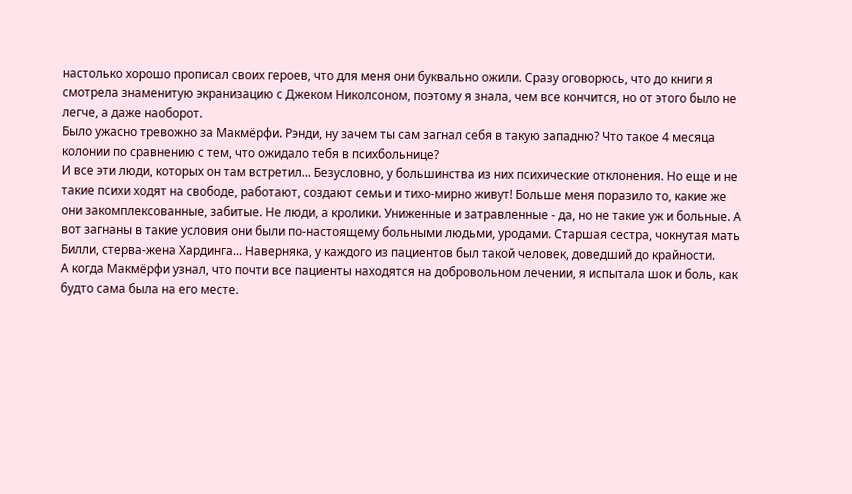настолько хорошо прописал своих героев, что для меня они буквально ожили. Сразу оговорюсь, что до книги я смотрела знаменитую экранизацию с Джеком Николсоном, поэтому я знала, чем все кончится, но от этого было не легче, а даже наоборот.
Было ужасно тревожно за Макмёрфи. Рэнди, ну зачем ты сам загнал себя в такую западню? Что такое 4 месяца колонии по сравнению с тем, что ожидало тебя в психбольнице?
И все эти люди, которых он там встретил... Безусловно, у большинства из них психические отклонения. Но еще и не такие психи ходят на свободе, работают, создают семьи и тихо-мирно живут! Больше меня поразило то, какие же они закомплексованные, забитые. Не люди, а кролики. Униженные и затравленные - да, но не такие уж и больные. А вот загнаны в такие условия они были по-настоящему больными людьми, уродами. Старшая сестра, чокнутая мать Билли, стерва-жена Хардинга... Наверняка, у каждого из пациентов был такой человек, доведший до крайности.
А когда Макмёрфи узнал, что почти все пациенты находятся на добровольном лечении, я испытала шок и боль, как будто сама была на его месте.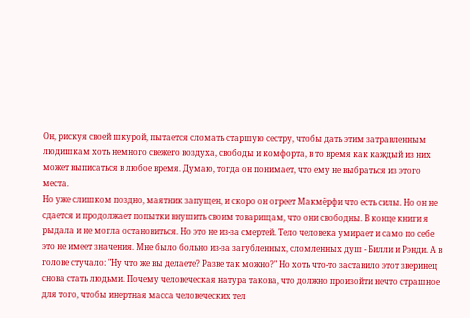Он, рискуя своей шкурой, пытается сломать старшую сестру, чтобы дать этим затравленным людишкам хоть немного свежего воздуха, свободы и комфорта, в то время как каждый из них может выписаться в любое время. Думаю, тогда он понимает, что ему не выбраться из этого места.
Но уже слишком поздно, маятник запущен, и скоро он огреет Макмёрфи что есть силы. Но он не сдается и продолжает попытки внушить своим товарищам, что они свободны. В конце книги я рыдала и не могла остановиться. Но это не из-за смертей. Тело человека умирает и само по себе это не имеет значения. Мне было больно из-за загубленных, сломленных душ - Билли и Рэнди. А в голове стучало: "Ну что же вы делаете? Разве так можно?" Но хоть что-то заставило этот зверинец снова стать людьми. Почему человеческая натура такова, что должно произойти нечто страшное для того, чтобы инертная масса человеческих тел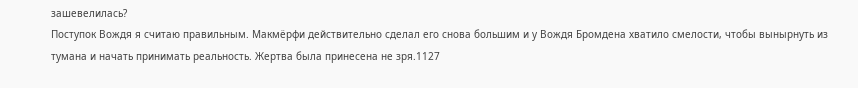зашевелилась?
Поступок Вождя я считаю правильным. Макмёрфи действительно сделал его снова большим и у Вождя Бромдена хватило смелости, чтобы вынырнуть из тумана и начать принимать реальность. Жертва была принесена не зря.1127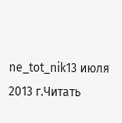ne_tot_nik13 июля 2013 г.Читать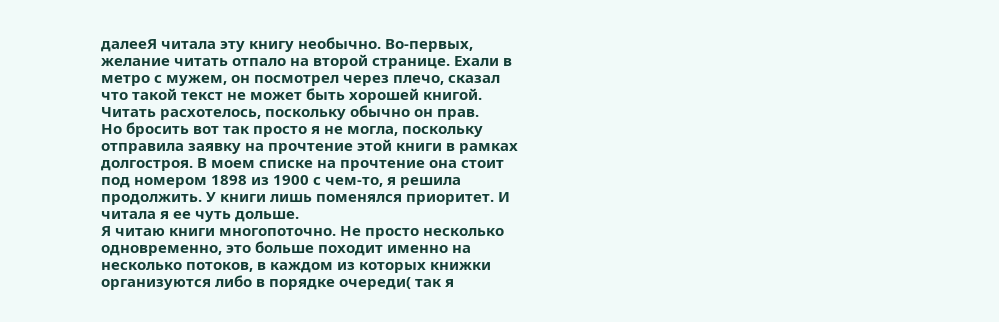далееЯ читала эту книгу необычно. Во-первых, желание читать отпало на второй странице. Ехали в метро с мужем, он посмотрел через плечо, сказал что такой текст не может быть хорошей книгой. Читать расхотелось, поскольку обычно он прав.
Но бросить вот так просто я не могла, поскольку отправила заявку на прочтение этой книги в рамках долгостроя. В моем списке на прочтение она стоит под номером 1898 из 1900 с чем-то, я решила продолжить. У книги лишь поменялся приоритет. И читала я ее чуть дольше.
Я читаю книги многопоточно. Не просто несколько одновременно, это больше походит именно на несколько потоков, в каждом из которых книжки организуются либо в порядке очереди( так я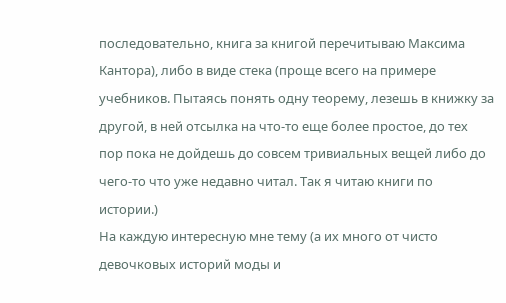последовательно, книга за книгой перечитываю Максима Кантора), либо в виде стека (проще всего на примере учебников. Пытаясь понять одну теорему, лезешь в книжку за другой, в ней отсылка на что-то еще более простое, до тех пор пока не дойдешь до совсем тривиальных вещей либо до чего-то что уже недавно читал. Так я читаю книги по истории.)
На каждую интересную мне тему (а их много от чисто девочковых историй моды и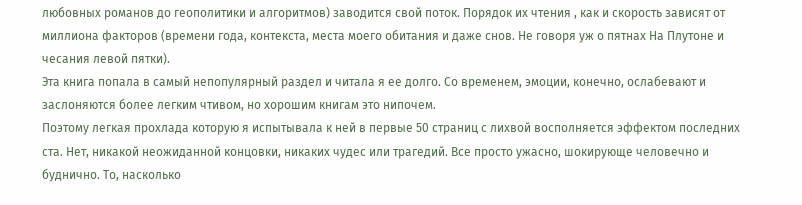любовных романов до геополитики и алгоритмов) заводится свой поток. Порядок их чтения , как и скорость зависят от миллиона факторов (времени года, контекста, места моего обитания и даже снов. Не говоря уж о пятнах На Плутоне и чесания левой пятки).
Эта книга попала в самый непопулярный раздел и читала я ее долго. Со временем, эмоции, конечно, ослабевают и заслоняются более легким чтивом, но хорошим книгам это нипочем.
Поэтому легкая прохлада которую я испытывала к ней в первые 50 страниц с лихвой восполняется эффектом последних ста. Нет, никакой неожиданной концовки, никаких чудес или трагедий. Все просто ужасно, шокирующе человечно и буднично. То, насколько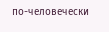по-человечески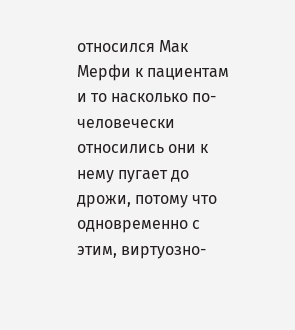относился Мак Мерфи к пациентам и то насколько по-человечески относились они к нему пугает до дрожи, потому что одновременно с этим, виртуозно-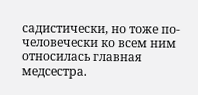садистически, но тоже по-человечески ко всем ним относилась главная медсестра.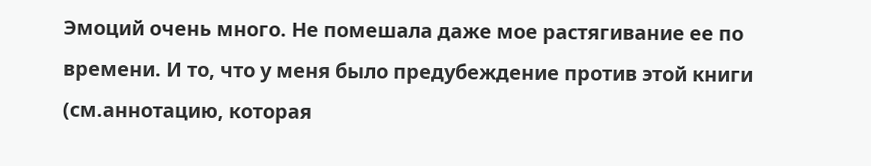Эмоций очень много. Не помешала даже мое растягивание ее по времени. И то, что у меня было предубеждение против этой книги (см.аннотацию, которая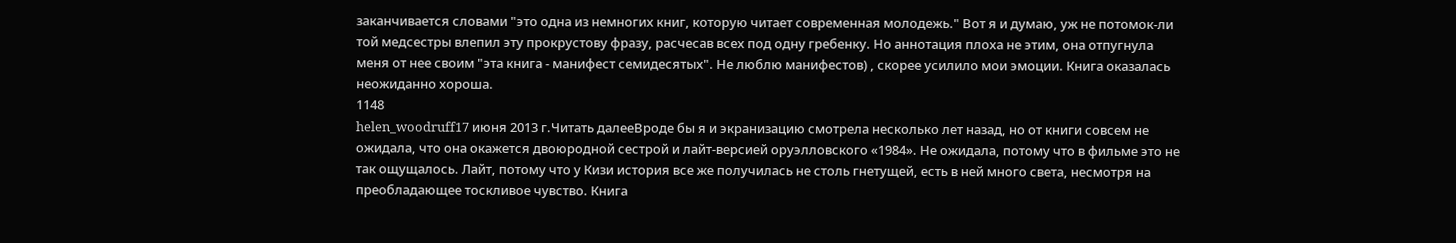заканчивается словами "это одна из немногих книг, которую читает современная молодежь." Вот я и думаю, уж не потомок-ли той медсестры влепил эту прокрустову фразу, расчесав всех под одну гребенку. Но аннотация плоха не этим, она отпугнула меня от нее своим "эта книга - манифест семидесятых". Не люблю манифестов) , скорее усилило мои эмоции. Книга оказалась неожиданно хороша.
1148
helen_woodruff17 июня 2013 г.Читать далееВроде бы я и экранизацию смотрела несколько лет назад, но от книги совсем не ожидала, что она окажется двоюродной сестрой и лайт-версией оруэлловского «1984». Не ожидала, потому что в фильме это не так ощущалось. Лайт, потому что у Кизи история все же получилась не столь гнетущей, есть в ней много света, несмотря на преобладающее тоскливое чувство. Книга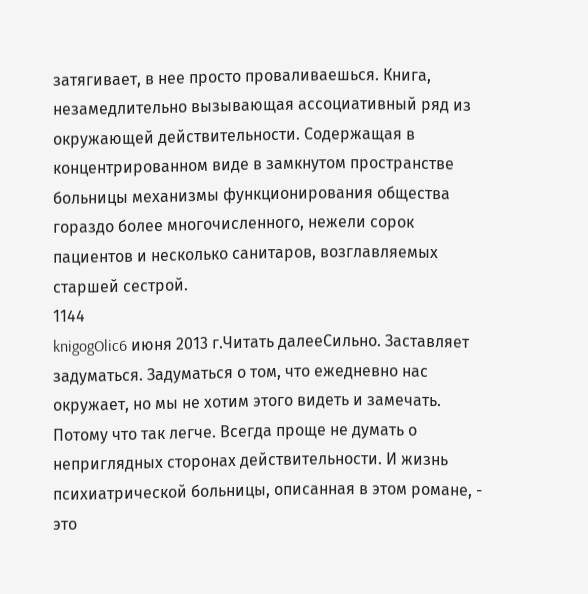затягивает, в нее просто проваливаешься. Книга, незамедлительно вызывающая ассоциативный ряд из окружающей действительности. Содержащая в концентрированном виде в замкнутом пространстве больницы механизмы функционирования общества гораздо более многочисленного, нежели сорок пациентов и несколько санитаров, возглавляемых старшей сестрой.
1144
knigogOlic6 июня 2013 г.Читать далееСильно. Заставляет задуматься. Задуматься о том, что ежедневно нас окружает, но мы не хотим этого видеть и замечать. Потому что так легче. Всегда проще не думать о неприглядных сторонах действительности. И жизнь психиатрической больницы, описанная в этом романе, - это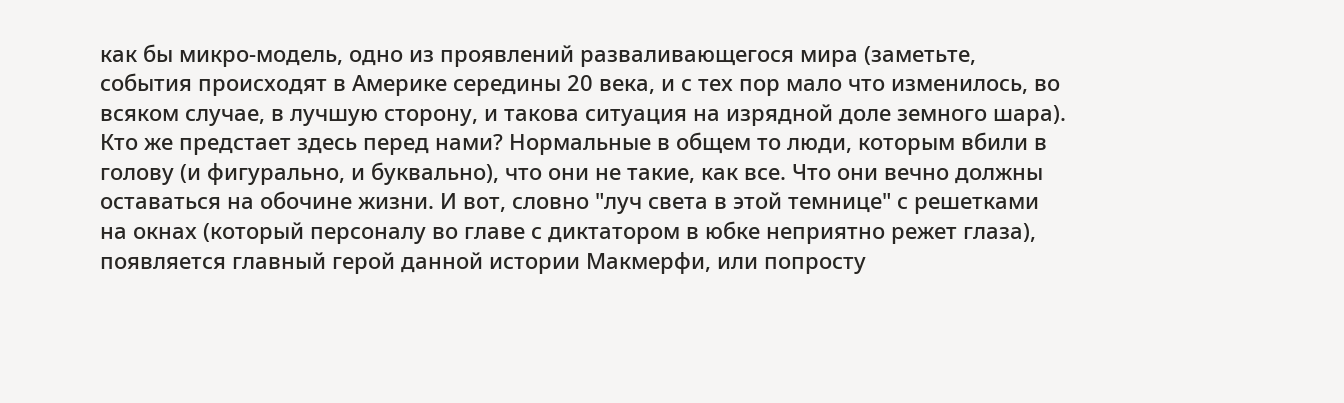как бы микро-модель, одно из проявлений разваливающегося мира (заметьте, события происходят в Америке середины 20 века, и с тех пор мало что изменилось, во всяком случае, в лучшую сторону, и такова ситуация на изрядной доле земного шара). Кто же предстает здесь перед нами? Нормальные в общем то люди, которым вбили в голову (и фигурально, и буквально), что они не такие, как все. Что они вечно должны оставаться на обочине жизни. И вот, словно "луч света в этой темнице" с решетками на окнах (который персоналу во главе с диктатором в юбке неприятно режет глаза), появляется главный герой данной истории Макмерфи, или попросту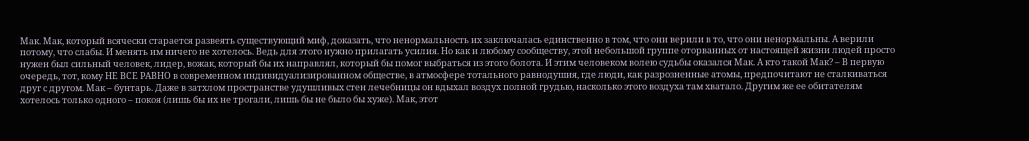Мак. Мак, который всячески старается развеять существующий миф, доказать, что ненормальность их заключалась единственно в том, что они верили в то, что они ненормальны. А верили потому, что слабы. И менять им ничего не хотелось. Ведь для этого нужно прилагать усилия. Но как и любому сообществу, этой небольшой группе оторванных от настоящей жизни людей просто нужен был сильный человек, лидер, вожак, который бы их направлял, который бы помог выбраться из этого болота. И этим человеком волею судьбы оказался Мак. А кто такой Мак? – В первую очередь, тот, кому НЕ ВСЕ РАВНО в современном индивидуализированном обществе, в атмосфере тотального равнодушия, где люди, как разрозненные атомы, предпочитают не сталкиваться друг с другом. Мак – бунтарь. Даже в затхлом пространстве удушливых стен лечебницы он вдыхал воздух полной грудью, насколько этого воздуха там хватало. Другим же ее обитателям хотелось только одного – покоя (лишь бы их не трогали, лишь бы не было бы хуже). Мак, этот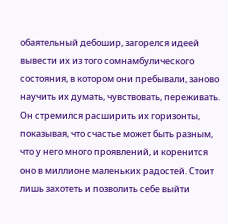обаятельный дебошир, загорелся идеей вывести их из того сомнамбулического состояния, в котором они пребывали, заново научить их думать, чувствовать, переживать. Он стремился расширить их горизонты, показывая, что счастье может быть разным, что у него много проявлений, и коренится оно в миллионе маленьких радостей. Стоит лишь захотеть и позволить себе выйти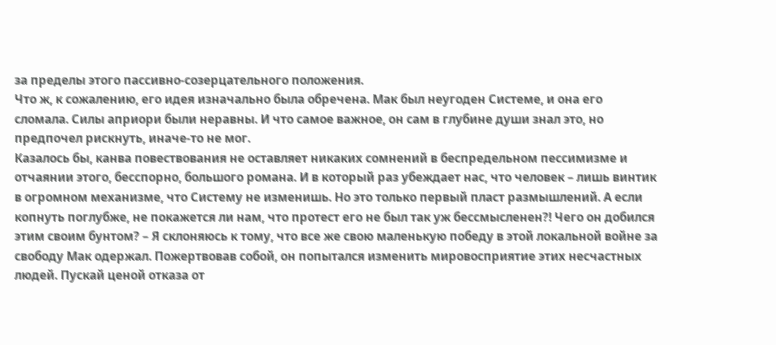за пределы этого пассивно-созерцательного положения.
Что ж, к сожалению, его идея изначально была обречена. Мак был неугоден Системе, и она его сломала. Силы априори были неравны. И что самое важное, он сам в глубине души знал это, но предпочел рискнуть, иначе-то не мог.
Казалось бы, канва повествования не оставляет никаких сомнений в беспредельном пессимизме и отчаянии этого, бесспорно, большого романа. И в который раз убеждает нас, что человек – лишь винтик в огромном механизме, что Систему не изменишь. Но это только первый пласт размышлений. А если копнуть поглубже, не покажется ли нам, что протест его не был так уж бессмысленен?! Чего он добился этим своим бунтом? – Я склоняюсь к тому, что все же свою маленькую победу в этой локальной войне за свободу Мак одержал. Пожертвовав собой, он попытался изменить мировосприятие этих несчастных людей. Пускай ценой отказа от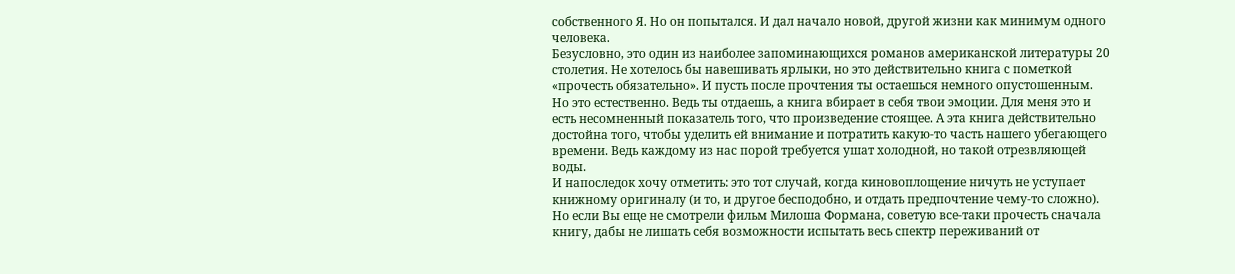собственного Я. Но он попытался. И дал начало новой, другой жизни как минимум одного человека.
Безусловно, это один из наиболее запоминающихся романов американской литературы 20 столетия. Не хотелось бы навешивать ярлыки, но это действительно книга с пометкой «прочесть обязательно». И пусть после прочтения ты остаешься немного опустошенным. Но это естественно. Ведь ты отдаешь, а книга вбирает в себя твои эмоции. Для меня это и есть несомненный показатель того, что произведение стоящее. А эта книга действительно достойна того, чтобы уделить ей внимание и потратить какую-то часть нашего убегающего времени. Ведь каждому из нас порой требуется ушат холодной, но такой отрезвляющей воды.
И напоследок хочу отметить: это тот случай, когда киновоплощение ничуть не уступает книжному оригиналу (и то, и другое бесподобно, и отдать предпочтение чему-то сложно). Но если Вы еще не смотрели фильм Милоша Формана, советую все-таки прочесть сначала книгу, дабы не лишать себя возможности испытать весь спектр переживаний от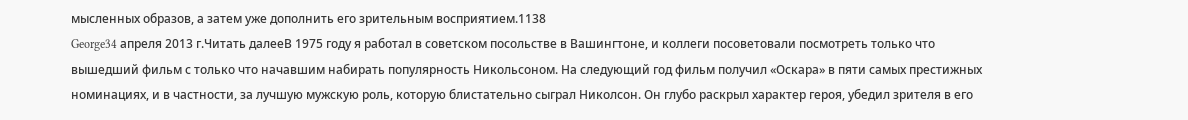мысленных образов, а затем уже дополнить его зрительным восприятием.1138
George34 апреля 2013 г.Читать далееВ 1975 году я работал в советском посольстве в Вашингтоне, и коллеги посоветовали посмотреть только что вышедший фильм с только что начавшим набирать популярность Никольсоном. На следующий год фильм получил «Оскара» в пяти самых престижных номинациях, и в частности, за лучшую мужскую роль, которую блистательно сыграл Николсон. Он глубо раскрыл характер героя, убедил зрителя в его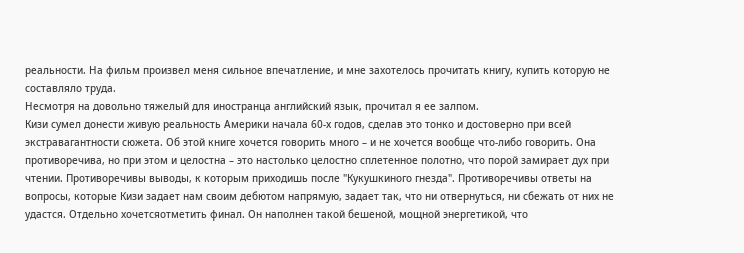реальности. На фильм произвел меня сильное впечатление, и мне захотелось прочитать книгу, купить которую не составляло труда.
Несмотря на довольно тяжелый для иностранца английский язык, прочитал я ее залпом.
Кизи сумел донести живую реальность Америки начала 60-х годов, сделав это тонко и достоверно при всей экстравагантности сюжета. Об этой книге хочется говорить много – и не хочется вообще что-либо говорить. Она противоречива, но при этом и целостна – это настолько целостно сплетенное полотно, что порой замирает дух при чтении. Противоречивы выводы, к которым приходишь после "Кукушкиного гнезда". Противоречивы ответы на вопросы, которые Кизи задает нам своим дебютом напрямую, задает так, что ни отвернуться, ни сбежать от них не удастся. Отдельно хочетсяотметить финал. Он наполнен такой бешеной, мощной энергетикой, что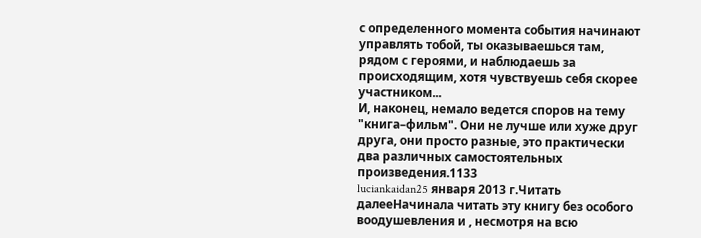с определенного момента события начинают управлять тобой, ты оказываешься там, рядом с героями, и наблюдаешь за происходящим, хотя чувствуешь себя скорее участником...
И, наконец, немало ведется споров на тему "книга–фильм". Они не лучше или хуже друг друга, они просто разные, это практически два различных самостоятельных произведения.1133
luciankaidan25 января 2013 г.Читать далееНачинала читать эту книгу без особого воодушевления и , несмотря на всю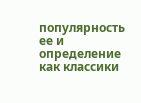популярность ее и определение как классики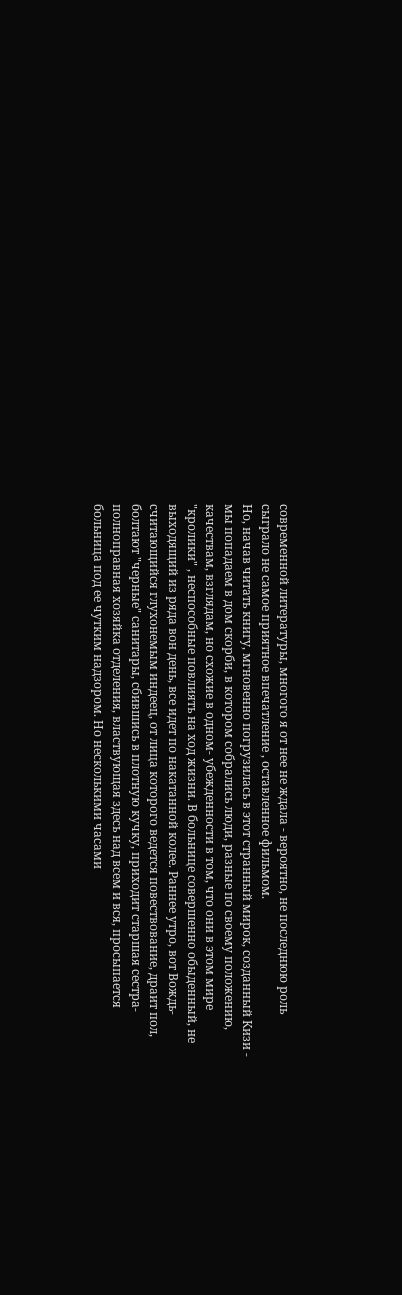современной литературы, многого я от нее не ждала - вероятно, не последнюю роль сыграло не самое приятное впечатление , оставленное фильмом.
Но, начав читать книгу, мгновенно погрузилась в этот странный мирок, созданный Кизи - мы попадаем в дом скорби, в котором собрались люди, разные по своему положению, качествам, взглядам, но схожие в одном- убежденности в том, что они в этом мире
"кролики" , неспособные повлиять на ход жизни. В больнице совершенно обыденный, не выходящий из ряда вон день, все идет по накатанной колее. Раннее утро, вот Вождь- считающийся глухонемым индеец, от лица которого ведется повествование, драит пол, болтают "черные" санитары, сбившись в плотную кучку, приходит старшая сестра- полноправная хозяйка отделения, властвующая здесь над всем и вся, просыпается больница под ее чутким надзором. Но несколькими часами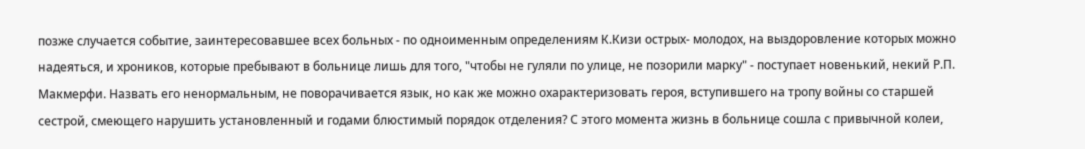позже случается событие, заинтересовавшее всех больных - по одноименным определениям К.Кизи острых- молодох, на выздоровление которых можно надеяться, и хроников, которые пребывают в больнице лишь для того, "чтобы не гуляли по улице, не позорили марку" - поступает новенький, некий Р.П. Макмерфи. Назвать его ненормальным, не поворачивается язык, но как же можно охарактеризовать героя, вступившего на тропу войны со старшей сестрой, смеющего нарушить установленный и годами блюстимый порядок отделения? С этого момента жизнь в больнице сошла с привычной колеи,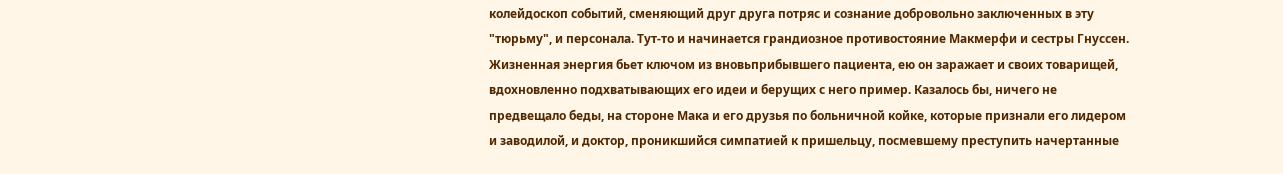колейдоскоп событий, сменяющий друг друга потряс и сознание добровольно заключенных в эту "тюрьму", и персонала. Тут-то и начинается грандиозное противостояние Макмерфи и сестры Гнуссен. Жизненная энергия бьет ключом из вновьприбывшего пациента, ею он заражает и своих товарищей, вдохновленно подхватывающих его идеи и берущих с него пример. Казалось бы, ничего не предвещало беды, на стороне Мака и его друзья по больничной койке, которые признали его лидером и заводилой, и доктор, проникшийся симпатией к пришельцу, посмевшему преступить начертанные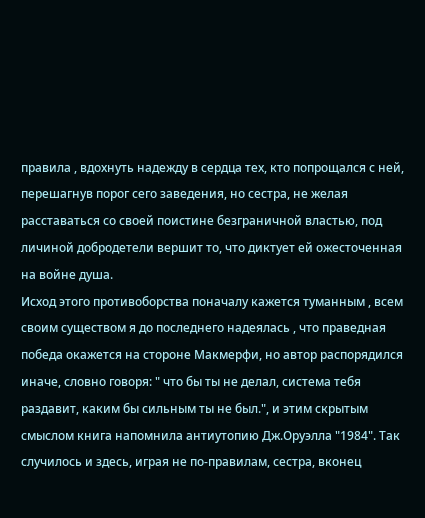правила , вдохнуть надежду в сердца тех, кто попрощался с ней, перешагнув порог сего заведения, но сестра, не желая расставаться со своей поистине безграничной властью, под личиной добродетели вершит то, что диктует ей ожесточенная на войне душа.
Исход этого противоборства поначалу кажется туманным , всем своим существом я до последнего надеялась , что праведная победа окажется на стороне Макмерфи, но автор распорядился иначе, словно говоря: " что бы ты не делал, система тебя раздавит, каким бы сильным ты не был.", и этим скрытым смыслом книга напомнила антиутопию Дж.Оруэлла "1984". Так случилось и здесь, играя не по-правилам, сестра, вконец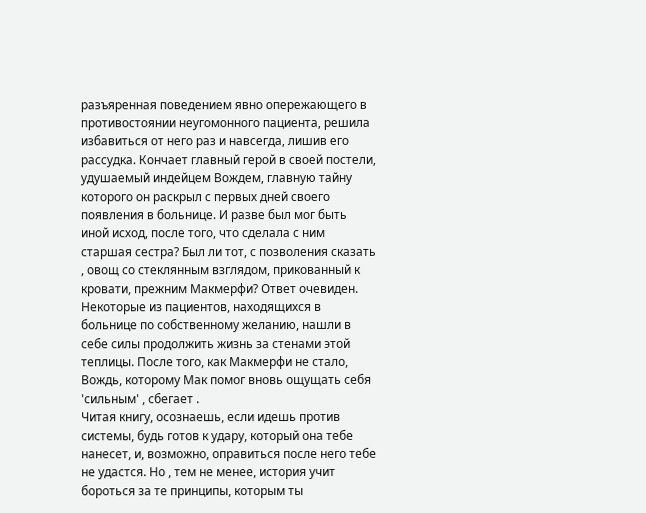разъяренная поведением явно опережающего в противостоянии неугомонного пациента, решила избавиться от него раз и навсегда, лишив его рассудка. Кончает главный герой в своей постели, удушаемый индейцем Вождем, главную тайну которого он раскрыл с первых дней своего появления в больнице. И разве был мог быть иной исход, после того, что сделала с ним старшая сестра? Был ли тот, с позволения сказать , овощ со стеклянным взглядом, прикованный к кровати, прежним Макмерфи? Ответ очевиден.
Некоторые из пациентов, находящихся в больнице по собственному желанию, нашли в себе силы продолжить жизнь за стенами этой теплицы. После того, как Макмерфи не стало, Вождь, которому Мак помог вновь ощущать себя 'сильным' , сбегает .
Читая книгу, осознаешь, если идешь против системы, будь готов к удару, который она тебе нанесет, и, возможно, оправиться после него тебе не удастся. Но , тем не менее, история учит бороться за те принципы, которым ты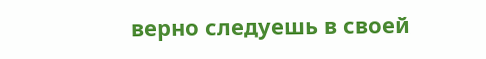верно следуешь в своей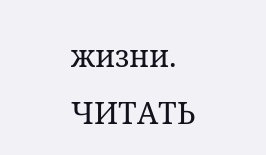жизни.
ЧИТАТЬ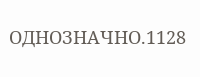ОДНОЗНАЧНО.1128